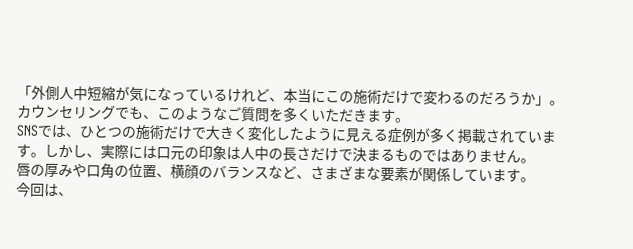「外側人中短縮が気になっているけれど、本当にこの施術だけで変わるのだろうか」。
カウンセリングでも、このようなご質問を多くいただきます。
SNSでは、ひとつの施術だけで大きく変化したように見える症例が多く掲載されています。しかし、実際には口元の印象は人中の長さだけで決まるものではありません。
唇の厚みや口角の位置、横顔のバランスなど、さまざまな要素が関係しています。
今回は、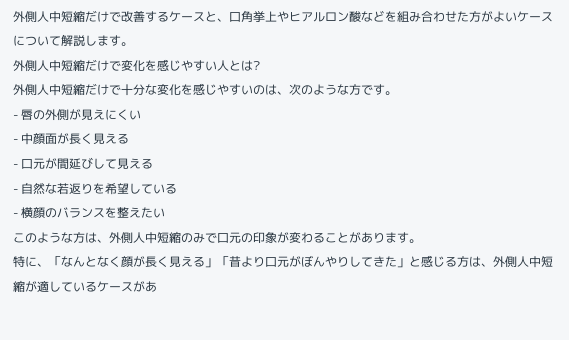外側人中短縮だけで改善するケースと、口角挙上やヒアルロン酸などを組み合わせた方がよいケースについて解説します。
外側人中短縮だけで変化を感じやすい人とは?
外側人中短縮だけで十分な変化を感じやすいのは、次のような方です。
- 唇の外側が見えにくい
- 中顔面が長く見える
- 口元が間延びして見える
- 自然な若返りを希望している
- 横顔のバランスを整えたい
このような方は、外側人中短縮のみで口元の印象が変わることがあります。
特に、「なんとなく顔が長く見える」「昔より口元がぼんやりしてきた」と感じる方は、外側人中短縮が適しているケースがあ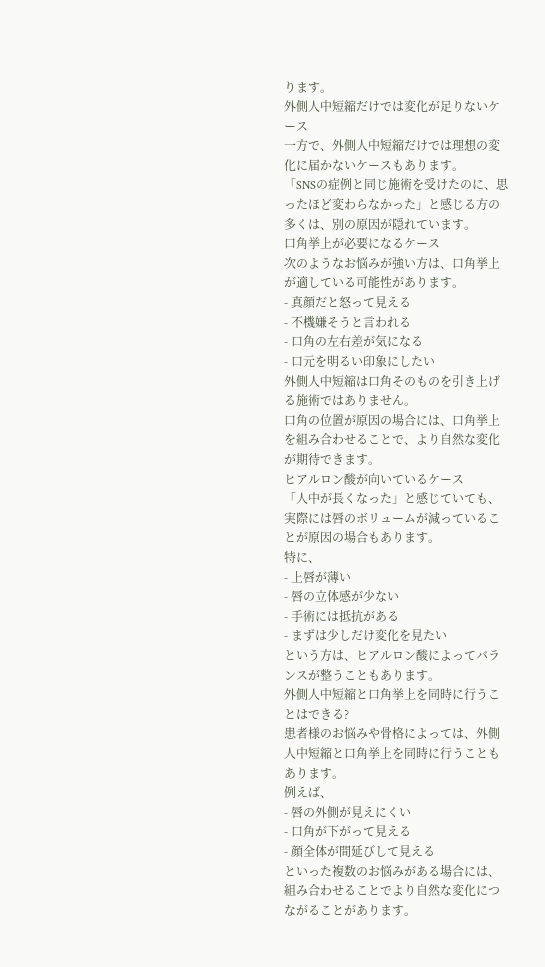ります。
外側人中短縮だけでは変化が足りないケース
一方で、外側人中短縮だけでは理想の変化に届かないケースもあります。
「SNSの症例と同じ施術を受けたのに、思ったほど変わらなかった」と感じる方の多くは、別の原因が隠れています。
口角挙上が必要になるケース
次のようなお悩みが強い方は、口角挙上が適している可能性があります。
- 真顔だと怒って見える
- 不機嫌そうと言われる
- 口角の左右差が気になる
- 口元を明るい印象にしたい
外側人中短縮は口角そのものを引き上げる施術ではありません。
口角の位置が原因の場合には、口角挙上を組み合わせることで、より自然な変化が期待できます。
ヒアルロン酸が向いているケース
「人中が長くなった」と感じていても、実際には唇のボリュームが減っていることが原因の場合もあります。
特に、
- 上唇が薄い
- 唇の立体感が少ない
- 手術には抵抗がある
- まずは少しだけ変化を見たい
という方は、ヒアルロン酸によってバランスが整うこともあります。
外側人中短縮と口角挙上を同時に行うことはできる?
患者様のお悩みや骨格によっては、外側人中短縮と口角挙上を同時に行うこともあります。
例えば、
- 唇の外側が見えにくい
- 口角が下がって見える
- 顔全体が間延びして見える
といった複数のお悩みがある場合には、組み合わせることでより自然な変化につながることがあります。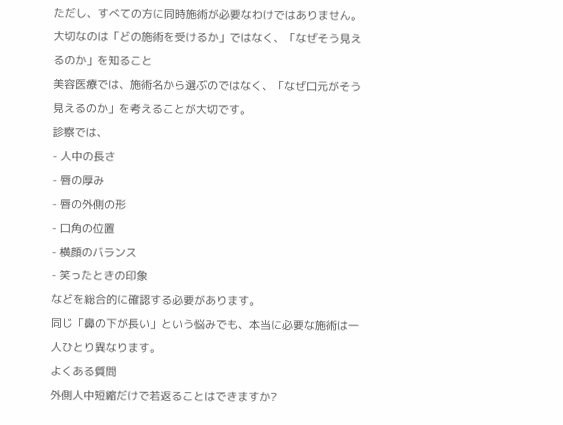ただし、すべての方に同時施術が必要なわけではありません。
大切なのは「どの施術を受けるか」ではなく、「なぜそう見えるのか」を知ること
美容医療では、施術名から選ぶのではなく、「なぜ口元がそう見えるのか」を考えることが大切です。
診察では、
- 人中の長さ
- 唇の厚み
- 唇の外側の形
- 口角の位置
- 横顔のバランス
- 笑ったときの印象
などを総合的に確認する必要があります。
同じ「鼻の下が長い」という悩みでも、本当に必要な施術は一人ひとり異なります。
よくある質問
外側人中短縮だけで若返ることはできますか?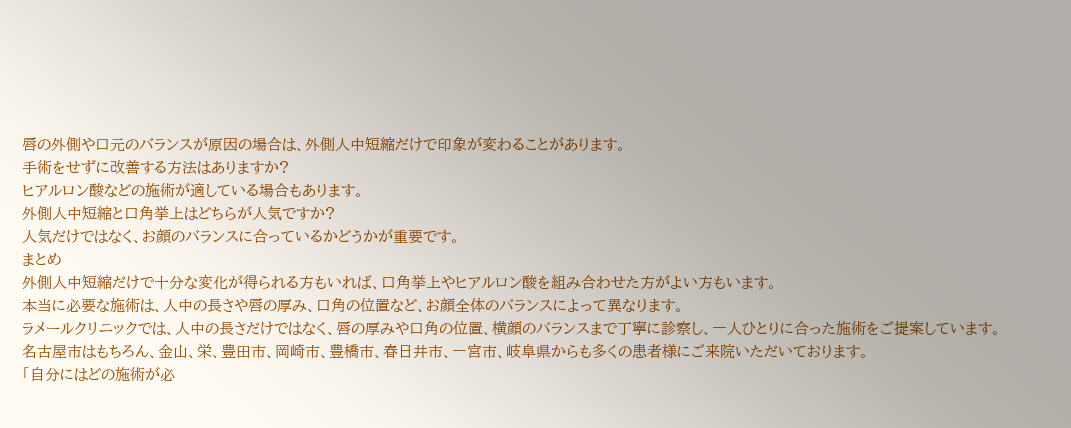唇の外側や口元のバランスが原因の場合は、外側人中短縮だけで印象が変わることがあります。
手術をせずに改善する方法はありますか?
ヒアルロン酸などの施術が適している場合もあります。
外側人中短縮と口角挙上はどちらが人気ですか?
人気だけではなく、お顔のバランスに合っているかどうかが重要です。
まとめ
外側人中短縮だけで十分な変化が得られる方もいれば、口角挙上やヒアルロン酸を組み合わせた方がよい方もいます。
本当に必要な施術は、人中の長さや唇の厚み、口角の位置など、お顔全体のバランスによって異なります。
ラメールクリニックでは、人中の長さだけではなく、唇の厚みや口角の位置、横顔のバランスまで丁寧に診察し、一人ひとりに合った施術をご提案しています。
名古屋市はもちろん、金山、栄、豊田市、岡崎市、豊橋市、春日井市、一宮市、岐阜県からも多くの患者様にご来院いただいております。
「自分にはどの施術が必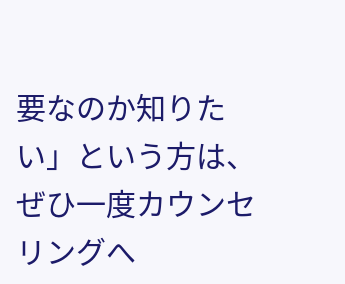要なのか知りたい」という方は、ぜひ一度カウンセリングへ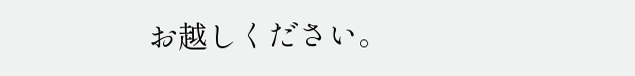お越しください。